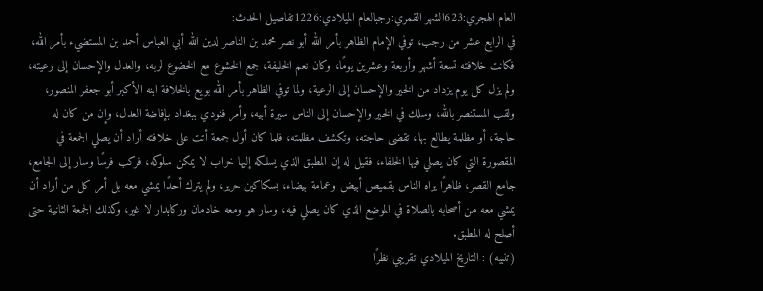العام الهجري:623الشهر القمري:رجبالعام الميلادي:1226تفاصيل الحدث:
في الرابع عشر من رجب، توفي الإمام الظاهر بأمر الله أبو نصر محمد بن الناصر لدين الله أبي العباس أحمد بن المستضيء بأمر الله، فكانت خلافته تسعة أشهر وأربعة وعشرين يومًا، وكان نعم الخليفة، جمع الخشوع مع الخضوع لربه، والعدل والإحسان إلى رعيته، ولم يزل كل يوم يزداد من الخير والإحسان إلى الرعية، ولما توفي الظاهر بأمر الله بويع بالخلافة ابنه الأكبر أبو جعفر المنصور، ولقب المستنصر بالله، وسلك في الخير والإحسان إلى الناس سيرة أبيه، وأمر فنودي ببغداد بإفاضة العدل، وإن من كان له حاجة، أو مظلمة يطالع بها، تقضى حاجته، وتكشف مظلمته، فلما كان أول جمعة أتت على خلافته أراد أن يصلي الجمعة في المقصورة التي كان يصلي فيها الخلفاء، فقيل له إن المطبق الذي يسلكه إليها خراب لا يمكن سلوكه، فركب فرسًا وسار إلى الجامع، جامع القصر، ظاهرًا يراه الناس بقميص أبيض وعمامة بيضاء، بسكاكين حرير، ولم يترك أحدًا يمشي معه بل أمر كل من أراد أن يمشي معه من أصحابه بالصلاة في الموضع الذي كان يصلي فيه، وسار هو ومعه خادمان وركابدار لا غير، وكذلك الجمعة الثانية حتى أصلح له المطبق.
(تنبيه) : التاريخ الميلادي تقريبي نظرًا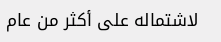لاشتماله على أكثر من عام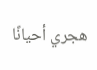هجري أحيانًا